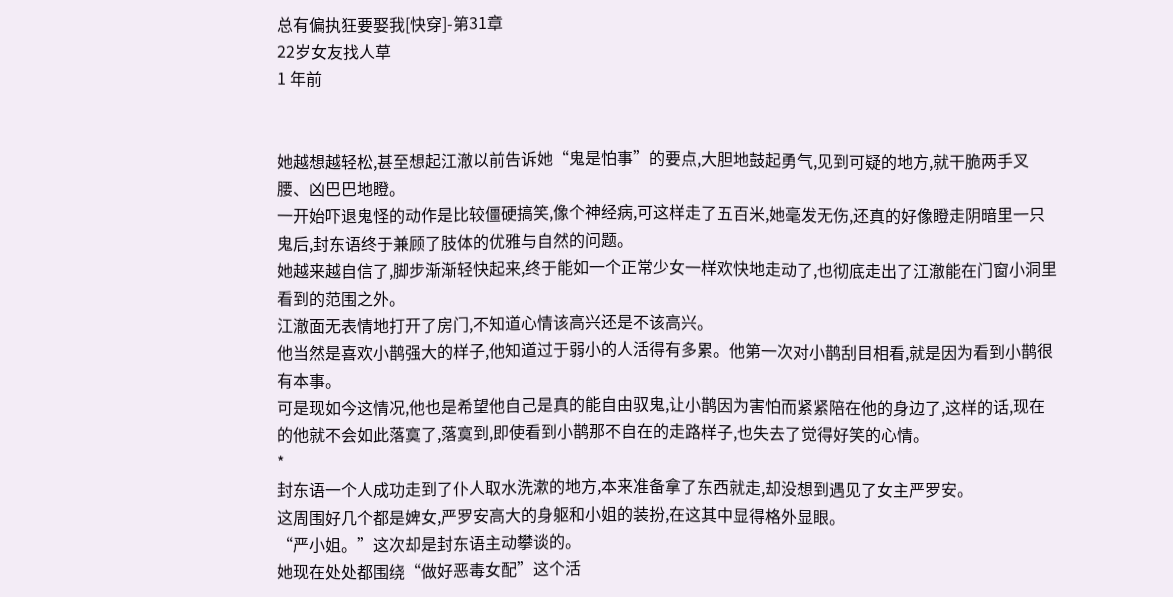总有偏执狂要娶我[快穿]-第31章
22岁女友找人草
1 年前


她越想越轻松,甚至想起江澈以前告诉她“鬼是怕事”的要点,大胆地鼓起勇气,见到可疑的地方,就干脆两手叉腰、凶巴巴地瞪。
一开始吓退鬼怪的动作是比较僵硬搞笑,像个神经病,可这样走了五百米,她毫发无伤,还真的好像瞪走阴暗里一只鬼后,封东语终于兼顾了肢体的优雅与自然的问题。
她越来越自信了,脚步渐渐轻快起来,终于能如一个正常少女一样欢快地走动了,也彻底走出了江澈能在门窗小洞里看到的范围之外。
江澈面无表情地打开了房门,不知道心情该高兴还是不该高兴。
他当然是喜欢小鹊强大的样子,他知道过于弱小的人活得有多累。他第一次对小鹊刮目相看,就是因为看到小鹊很有本事。
可是现如今这情况,他也是希望他自己是真的能自由驭鬼,让小鹊因为害怕而紧紧陪在他的身边了,这样的话,现在的他就不会如此落寞了,落寞到,即使看到小鹊那不自在的走路样子,也失去了觉得好笑的心情。
*
封东语一个人成功走到了仆人取水洗漱的地方,本来准备拿了东西就走,却没想到遇见了女主严罗安。
这周围好几个都是婢女,严罗安高大的身躯和小姐的装扮,在这其中显得格外显眼。
“严小姐。”这次却是封东语主动攀谈的。
她现在处处都围绕“做好恶毒女配”这个活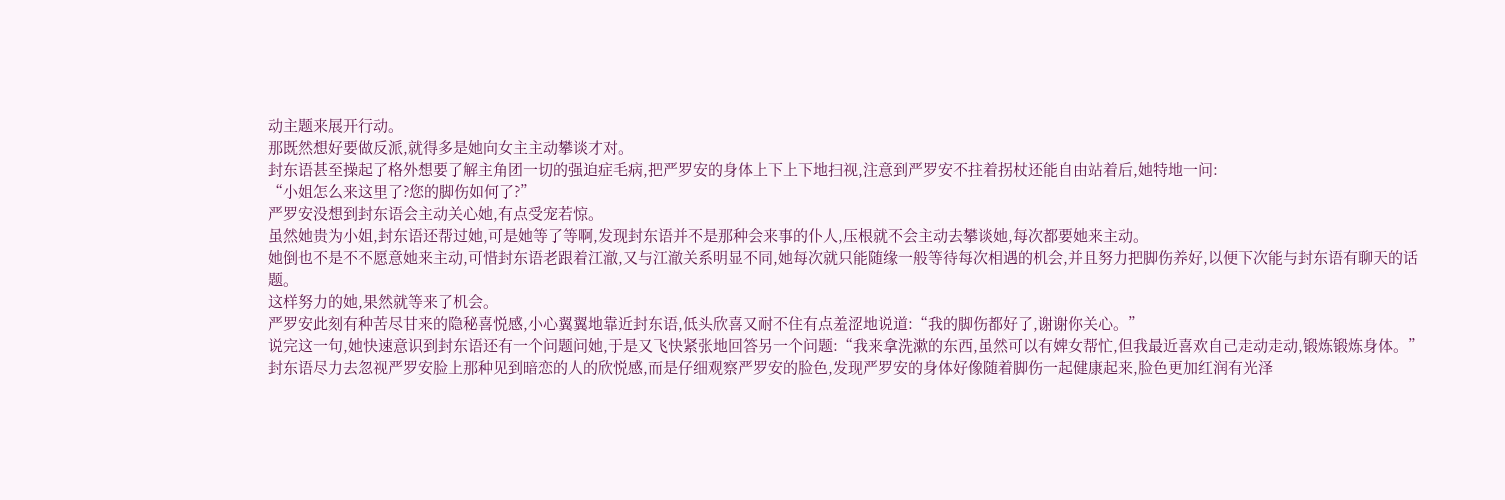动主题来展开行动。
那既然想好要做反派,就得多是她向女主主动攀谈才对。
封东语甚至操起了格外想要了解主角团一切的强迫症毛病,把严罗安的身体上下上下地扫视,注意到严罗安不拄着拐杖还能自由站着后,她特地一问:
“小姐怎么来这里了?您的脚伤如何了?”
严罗安没想到封东语会主动关心她,有点受宠若惊。
虽然她贵为小姐,封东语还帮过她,可是她等了等啊,发现封东语并不是那种会来事的仆人,压根就不会主动去攀谈她,每次都要她来主动。
她倒也不是不不愿意她来主动,可惜封东语老跟着江澈,又与江澈关系明显不同,她每次就只能随缘一般等待每次相遇的机会,并且努力把脚伤养好,以便下次能与封东语有聊天的话题。
这样努力的她,果然就等来了机会。
严罗安此刻有种苦尽甘来的隐秘喜悦感,小心翼翼地靠近封东语,低头欣喜又耐不住有点羞涩地说道:“我的脚伤都好了,谢谢你关心。”
说完这一句,她快速意识到封东语还有一个问题问她,于是又飞快紧张地回答另一个问题:“我来拿洗漱的东西,虽然可以有婢女帮忙,但我最近喜欢自己走动走动,锻炼锻炼身体。”
封东语尽力去忽视严罗安脸上那种见到暗恋的人的欣悦感,而是仔细观察严罗安的脸色,发现严罗安的身体好像随着脚伤一起健康起来,脸色更加红润有光泽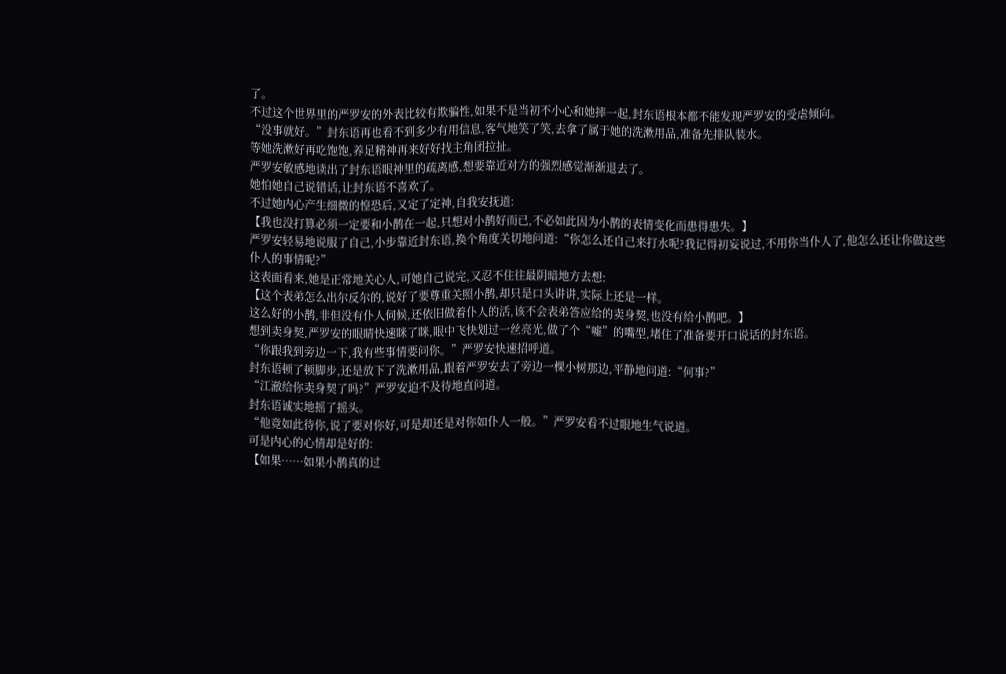了。
不过这个世界里的严罗安的外表比较有欺骗性,如果不是当初不小心和她摔一起,封东语根本都不能发现严罗安的受虐倾向。
“没事就好。”封东语再也看不到多少有用信息,客气地笑了笑,去拿了属于她的洗漱用品,准备先排队装水。
等她洗漱好再吃饱饱,养足精神再来好好找主角团拉扯。
严罗安敏感地读出了封东语眼神里的疏离感,想要靠近对方的强烈感觉渐渐退去了。
她怕她自己说错话,让封东语不喜欢了。
不过她内心产生细微的惶恐后,又定了定神,自我安抚道:
【我也没打算必须一定要和小鹊在一起,只想对小鹊好而已,不必如此因为小鹊的表情变化而患得患失。】
严罗安轻易地说服了自己,小步靠近封东语,换个角度关切地问道:“你怎么还自己来打水呢?我记得初妄说过,不用你当仆人了,他怎么还让你做这些仆人的事情呢?”
这表面看来,她是正常地关心人,可她自己说完,又忍不住往最阴暗地方去想:
【这个表弟怎么出尔反尔的,说好了要尊重关照小鹊,却只是口头讲讲,实际上还是一样。
这么好的小鹊,非但没有仆人伺候,还依旧做着仆人的活,该不会表弟答应给的卖身契,也没有给小鹊吧。】
想到卖身契,严罗安的眼睛快速眯了眯,眼中飞快划过一丝亮光,做了个“嘘”的嘴型,堵住了准备要开口说话的封东语。
“你跟我到旁边一下,我有些事情要问你。”严罗安快速招呼道。
封东语顿了顿脚步,还是放下了洗漱用品,跟着严罗安去了旁边一棵小树那边,平静地问道:“何事?”
“江澈给你卖身契了吗?”严罗安迫不及待地直问道。
封东语诚实地摇了摇头。
“他竟如此待你,说了要对你好,可是却还是对你如仆人一般。”严罗安看不过眼地生气说道。
可是内心的心情却是好的:
【如果……如果小鹊真的过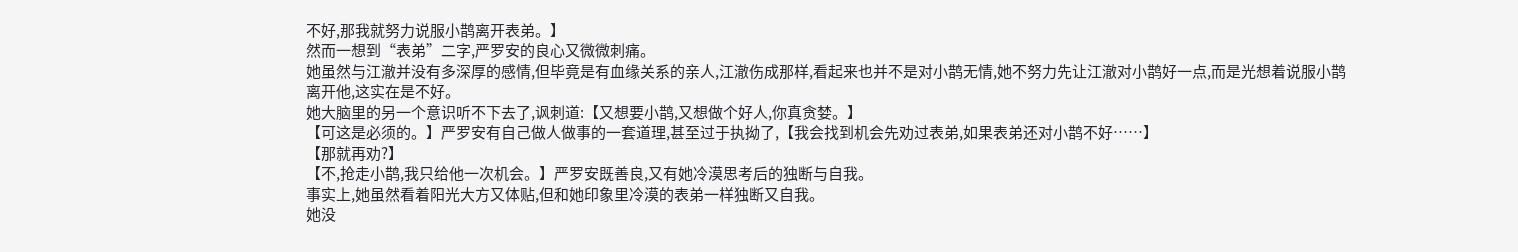不好,那我就努力说服小鹊离开表弟。】
然而一想到“表弟”二字,严罗安的良心又微微刺痛。
她虽然与江澈并没有多深厚的感情,但毕竟是有血缘关系的亲人,江澈伤成那样,看起来也并不是对小鹊无情,她不努力先让江澈对小鹊好一点,而是光想着说服小鹊离开他,这实在是不好。
她大脑里的另一个意识听不下去了,讽刺道:【又想要小鹊,又想做个好人,你真贪婪。】
【可这是必须的。】严罗安有自己做人做事的一套道理,甚至过于执拗了,【我会找到机会先劝过表弟,如果表弟还对小鹊不好……】
【那就再劝?】
【不,抢走小鹊,我只给他一次机会。】严罗安既善良,又有她冷漠思考后的独断与自我。
事实上,她虽然看着阳光大方又体贴,但和她印象里冷漠的表弟一样独断又自我。
她没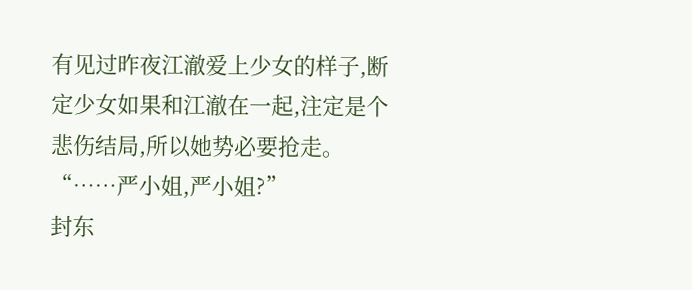有见过昨夜江澈爱上少女的样子,断定少女如果和江澈在一起,注定是个悲伤结局,所以她势必要抢走。
“……严小姐,严小姐?”
封东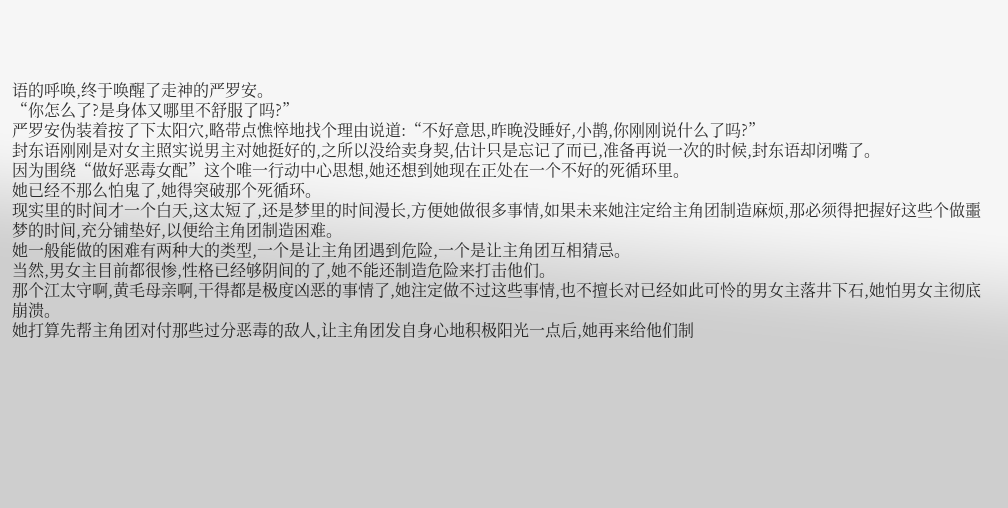语的呼唤,终于唤醒了走神的严罗安。
“你怎么了?是身体又哪里不舒服了吗?”
严罗安伪装着按了下太阳穴,略带点憔悴地找个理由说道:“不好意思,昨晚没睡好,小鹊,你刚刚说什么了吗?”
封东语刚刚是对女主照实说男主对她挺好的,之所以没给卖身契,估计只是忘记了而已,准备再说一次的时候,封东语却闭嘴了。
因为围绕“做好恶毒女配”这个唯一行动中心思想,她还想到她现在正处在一个不好的死循环里。
她已经不那么怕鬼了,她得突破那个死循环。
现实里的时间才一个白天,这太短了,还是梦里的时间漫长,方便她做很多事情,如果未来她注定给主角团制造麻烦,那必须得把握好这些个做噩梦的时间,充分铺垫好,以便给主角团制造困难。
她一般能做的困难有两种大的类型,一个是让主角团遇到危险,一个是让主角团互相猜忌。
当然,男女主目前都很惨,性格已经够阴间的了,她不能还制造危险来打击他们。
那个江太守啊,黄毛母亲啊,干得都是极度凶恶的事情了,她注定做不过这些事情,也不擅长对已经如此可怜的男女主落井下石,她怕男女主彻底崩溃。
她打算先帮主角团对付那些过分恶毒的敌人,让主角团发自身心地积极阳光一点后,她再来给他们制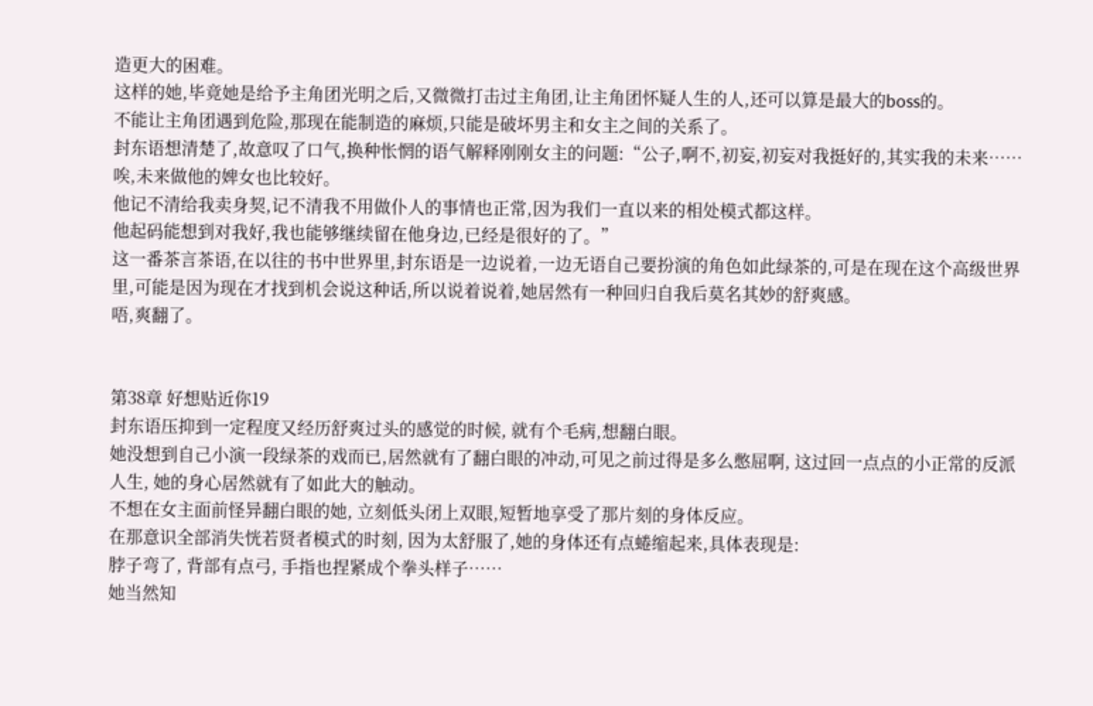造更大的困难。
这样的她,毕竟她是给予主角团光明之后,又微微打击过主角团,让主角团怀疑人生的人,还可以算是最大的boss的。
不能让主角团遇到危险,那现在能制造的麻烦,只能是破坏男主和女主之间的关系了。
封东语想清楚了,故意叹了口气,换种怅惘的语气解释刚刚女主的问题:“公子,啊不,初妄,初妄对我挺好的,其实我的未来……唉,未来做他的婢女也比较好。
他记不清给我卖身契,记不清我不用做仆人的事情也正常,因为我们一直以来的相处模式都这样。
他起码能想到对我好,我也能够继续留在他身边,已经是很好的了。”
这一番茶言茶语,在以往的书中世界里,封东语是一边说着,一边无语自己要扮演的角色如此绿茶的,可是在现在这个高级世界里,可能是因为现在才找到机会说这种话,所以说着说着,她居然有一种回归自我后莫名其妙的舒爽感。
唔,爽翻了。


第38章 好想贴近你19
封东语压抑到一定程度又经历舒爽过头的感觉的时候, 就有个毛病,想翻白眼。
她没想到自己小演一段绿茶的戏而已,居然就有了翻白眼的冲动,可见之前过得是多么憋屈啊, 这过回一点点的小正常的反派人生, 她的身心居然就有了如此大的触动。
不想在女主面前怪异翻白眼的她, 立刻低头闭上双眼,短暂地享受了那片刻的身体反应。
在那意识全部消失恍若贤者模式的时刻, 因为太舒服了,她的身体还有点蜷缩起来,具体表现是:
脖子弯了, 背部有点弓, 手指也捏紧成个拳头样子……
她当然知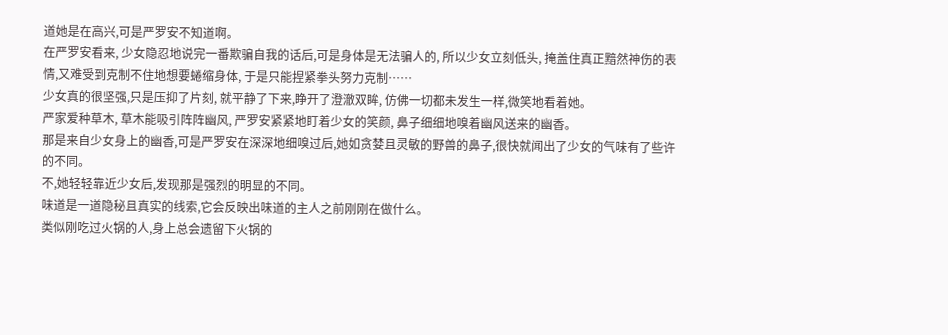道她是在高兴,可是严罗安不知道啊。
在严罗安看来, 少女隐忍地说完一番欺骗自我的话后,可是身体是无法骗人的, 所以少女立刻低头, 掩盖住真正黯然神伤的表情,又难受到克制不住地想要蜷缩身体, 于是只能捏紧拳头努力克制……
少女真的很坚强,只是压抑了片刻, 就平静了下来,睁开了澄澈双眸, 仿佛一切都未发生一样,微笑地看着她。
严家爱种草木, 草木能吸引阵阵幽风, 严罗安紧紧地盯着少女的笑颜, 鼻子细细地嗅着幽风送来的幽香。
那是来自少女身上的幽香,可是严罗安在深深地细嗅过后,她如贪婪且灵敏的野兽的鼻子,很快就闻出了少女的气味有了些许的不同。
不,她轻轻靠近少女后,发现那是强烈的明显的不同。
味道是一道隐秘且真实的线索,它会反映出味道的主人之前刚刚在做什么。
类似刚吃过火锅的人,身上总会遗留下火锅的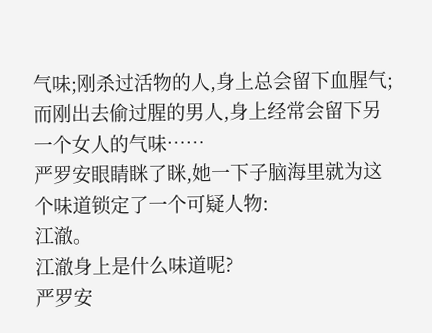气味;刚杀过活物的人,身上总会留下血腥气;而刚出去偷过腥的男人,身上经常会留下另一个女人的气味……
严罗安眼睛眯了眯,她一下子脑海里就为这个味道锁定了一个可疑人物:
江澈。
江澈身上是什么味道呢?
严罗安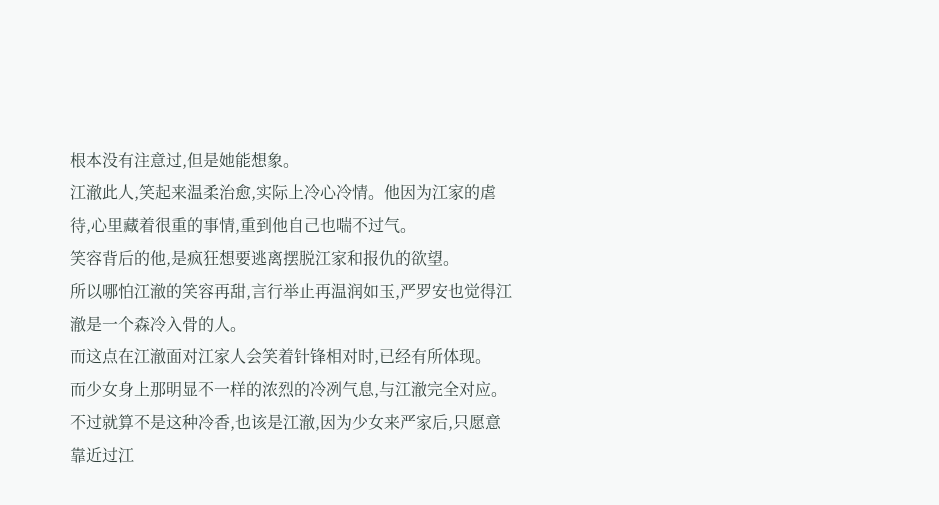根本没有注意过,但是她能想象。
江澈此人,笑起来温柔治愈,实际上冷心冷情。他因为江家的虐待,心里藏着很重的事情,重到他自己也喘不过气。
笑容背后的他,是疯狂想要逃离摆脱江家和报仇的欲望。
所以哪怕江澈的笑容再甜,言行举止再温润如玉,严罗安也觉得江澈是一个森冷入骨的人。
而这点在江澈面对江家人会笑着针锋相对时,已经有所体现。
而少女身上那明显不一样的浓烈的冷冽气息,与江澈完全对应。
不过就算不是这种冷香,也该是江澈,因为少女来严家后,只愿意靠近过江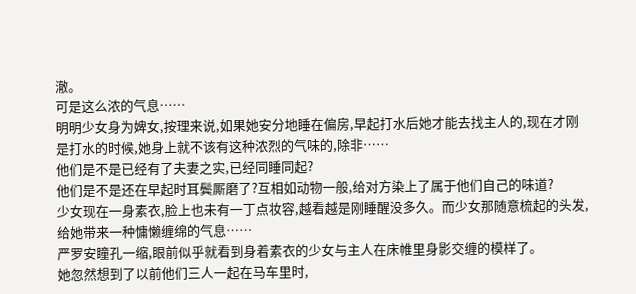澈。
可是这么浓的气息……
明明少女身为婢女,按理来说,如果她安分地睡在偏房,早起打水后她才能去找主人的,现在才刚是打水的时候,她身上就不该有这种浓烈的气味的,除非……
他们是不是已经有了夫妻之实,已经同睡同起?
他们是不是还在早起时耳鬓厮磨了?互相如动物一般,给对方染上了属于他们自己的味道?
少女现在一身素衣,脸上也未有一丁点妆容,越看越是刚睡醒没多久。而少女那随意梳起的头发,给她带来一种慵懒缠绵的气息……
严罗安瞳孔一缩,眼前似乎就看到身着素衣的少女与主人在床帷里身影交缠的模样了。
她忽然想到了以前他们三人一起在马车里时,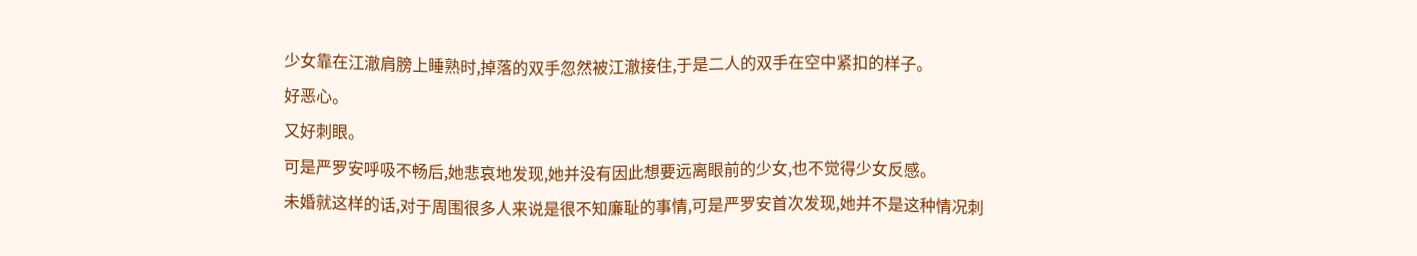少女靠在江澈肩膀上睡熟时,掉落的双手忽然被江澈接住,于是二人的双手在空中紧扣的样子。
好恶心。
又好刺眼。
可是严罗安呼吸不畅后,她悲哀地发现,她并没有因此想要远离眼前的少女,也不觉得少女反感。
未婚就这样的话,对于周围很多人来说是很不知廉耻的事情,可是严罗安首次发现,她并不是这种情况刺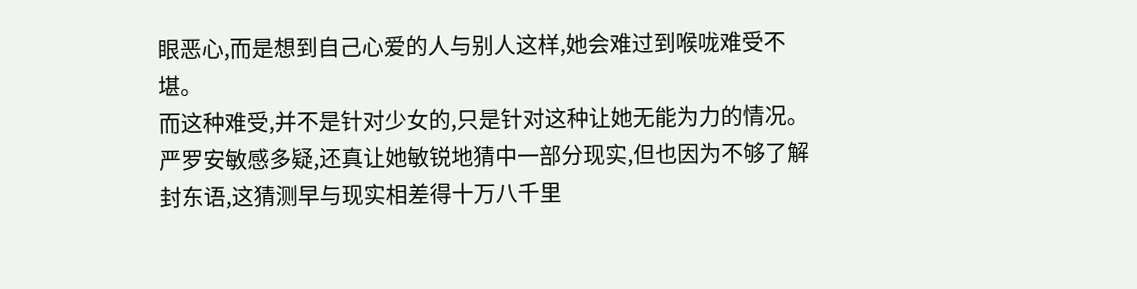眼恶心,而是想到自己心爱的人与别人这样,她会难过到喉咙难受不堪。
而这种难受,并不是针对少女的,只是针对这种让她无能为力的情况。
严罗安敏感多疑,还真让她敏锐地猜中一部分现实,但也因为不够了解封东语,这猜测早与现实相差得十万八千里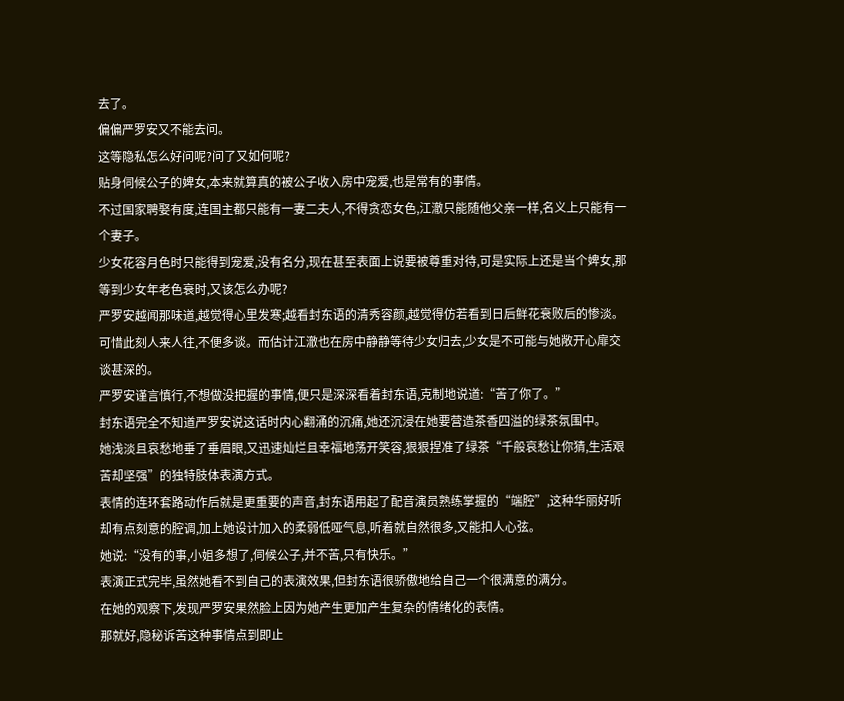去了。
偏偏严罗安又不能去问。
这等隐私怎么好问呢?问了又如何呢?
贴身伺候公子的婢女,本来就算真的被公子收入房中宠爱,也是常有的事情。
不过国家聘娶有度,连国主都只能有一妻二夫人,不得贪恋女色,江澈只能随他父亲一样,名义上只能有一个妻子。
少女花容月色时只能得到宠爱,没有名分,现在甚至表面上说要被尊重对待,可是实际上还是当个婢女,那等到少女年老色衰时,又该怎么办呢?
严罗安越闻那味道,越觉得心里发寒;越看封东语的清秀容颜,越觉得仿若看到日后鲜花衰败后的惨淡。
可惜此刻人来人往,不便多谈。而估计江澈也在房中静静等待少女归去,少女是不可能与她敞开心扉交谈甚深的。
严罗安谨言慎行,不想做没把握的事情,便只是深深看着封东语,克制地说道:“苦了你了。”
封东语完全不知道严罗安说这话时内心翻涌的沉痛,她还沉浸在她要营造茶香四溢的绿茶氛围中。
她浅淡且哀愁地垂了垂眉眼,又迅速灿烂且幸福地荡开笑容,狠狠捏准了绿茶“千般哀愁让你猜,生活艰苦却坚强”的独特肢体表演方式。
表情的连环套路动作后就是更重要的声音,封东语用起了配音演员熟练掌握的“端腔”,这种华丽好听却有点刻意的腔调,加上她设计加入的柔弱低哑气息,听着就自然很多,又能扣人心弦。
她说:“没有的事,小姐多想了,伺候公子,并不苦,只有快乐。”
表演正式完毕,虽然她看不到自己的表演效果,但封东语很骄傲地给自己一个很满意的满分。
在她的观察下,发现严罗安果然脸上因为她产生更加产生复杂的情绪化的表情。
那就好,隐秘诉苦这种事情点到即止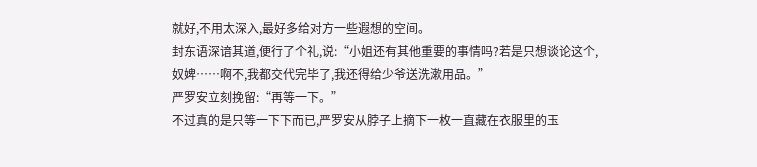就好,不用太深入,最好多给对方一些遐想的空间。
封东语深谙其道,便行了个礼,说:“小姐还有其他重要的事情吗?若是只想谈论这个,奴婢……啊不,我都交代完毕了,我还得给少爷送洗漱用品。”
严罗安立刻挽留:“再等一下。”
不过真的是只等一下下而已,严罗安从脖子上摘下一枚一直藏在衣服里的玉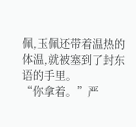佩,玉佩还带着温热的体温,就被塞到了封东语的手里。
“你拿着。”严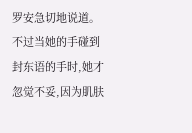罗安急切地说道。
不过当她的手碰到封东语的手时,她才忽觉不妥,因为肌肤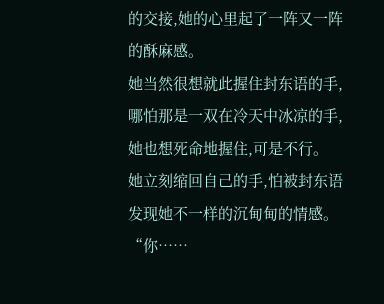的交接,她的心里起了一阵又一阵的酥麻感。
她当然很想就此握住封东语的手,哪怕那是一双在冷天中冰凉的手,她也想死命地握住,可是不行。
她立刻缩回自己的手,怕被封东语发现她不一样的沉甸甸的情感。
“你……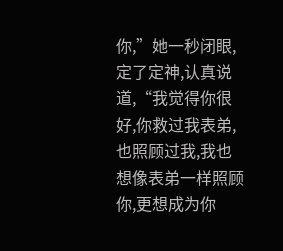你,”她一秒闭眼,定了定神,认真说道,“我觉得你很好,你救过我表弟,也照顾过我,我也想像表弟一样照顾你,更想成为你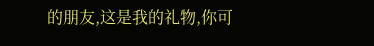的朋友,这是我的礼物,你可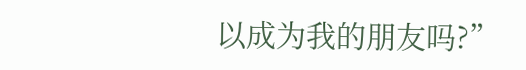以成为我的朋友吗?”